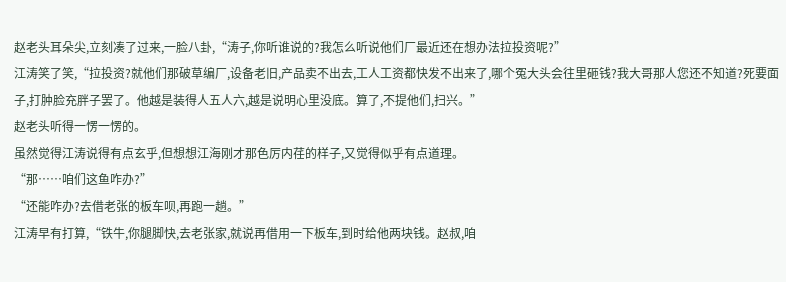赵老头耳朵尖,立刻凑了过来,一脸八卦,“涛子,你听谁说的?我怎么听说他们厂最近还在想办法拉投资呢?”
江涛笑了笑,“拉投资?就他们那破草编厂,设备老旧,产品卖不出去,工人工资都快发不出来了,哪个冤大头会往里砸钱?我大哥那人您还不知道?死要面子,打肿脸充胖子罢了。他越是装得人五人六,越是说明心里没底。算了,不提他们,扫兴。”
赵老头听得一愣一愣的。
虽然觉得江涛说得有点玄乎,但想想江海刚才那色厉内荏的样子,又觉得似乎有点道理。
“那……咱们这鱼咋办?”
“还能咋办?去借老张的板车呗,再跑一趟。”
江涛早有打算,“铁牛,你腿脚快,去老张家,就说再借用一下板车,到时给他两块钱。赵叔,咱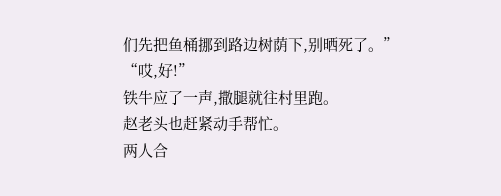们先把鱼桶挪到路边树荫下,别晒死了。”
“哎,好!”
铁牛应了一声,撒腿就往村里跑。
赵老头也赶紧动手帮忙。
两人合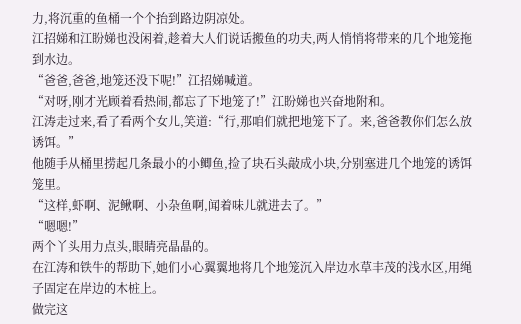力,将沉重的鱼桶一个个抬到路边阴凉处。
江招娣和江盼娣也没闲着,趁着大人们说话搬鱼的功夫,两人悄悄将带来的几个地笼拖到水边。
“爸爸,爸爸,地笼还没下呢!”江招娣喊道。
“对呀,刚才光顾着看热闹,都忘了下地笼了!”江盼娣也兴奋地附和。
江涛走过来,看了看两个女儿,笑道:“行,那咱们就把地笼下了。来,爸爸教你们怎么放诱饵。”
他随手从桶里捞起几条最小的小鲫鱼,捡了块石头敲成小块,分别塞进几个地笼的诱饵笼里。
“这样,虾啊、泥鳅啊、小杂鱼啊,闻着味儿就进去了。”
“嗯嗯!”
两个丫头用力点头,眼睛亮晶晶的。
在江涛和铁牛的帮助下,她们小心翼翼地将几个地笼沉入岸边水草丰茂的浅水区,用绳子固定在岸边的木桩上。
做完这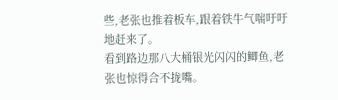些,老张也推着板车,跟着铁牛气喘吁吁地赶来了。
看到路边那八大桶银光闪闪的鲫鱼,老张也惊得合不拢嘴。